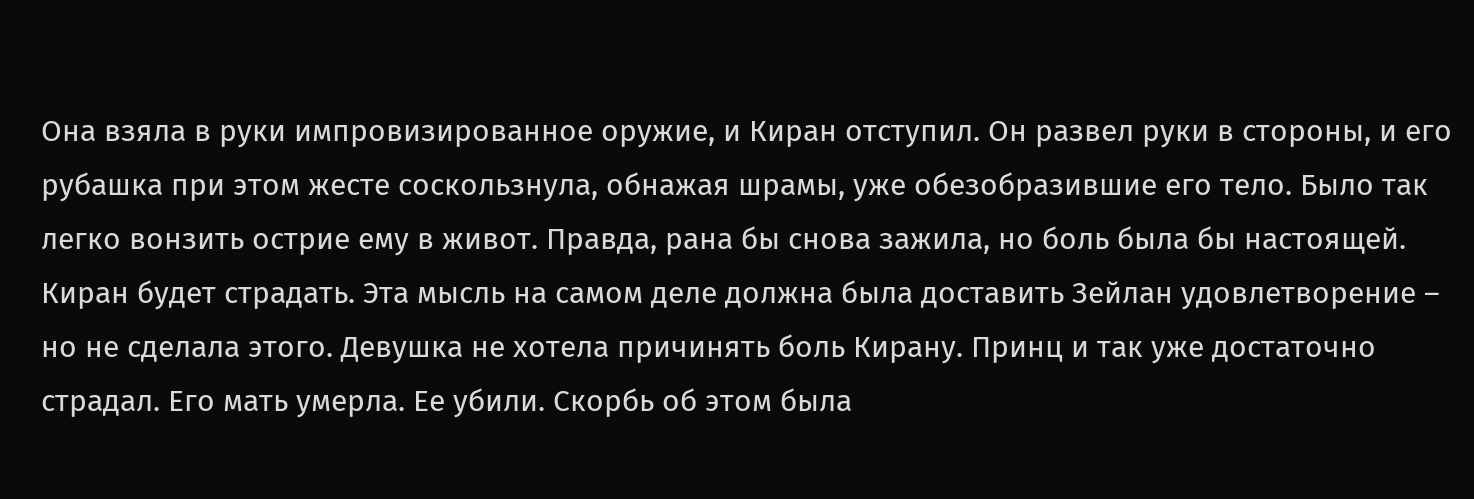Она взяла в руки импровизированное оружие, и Киран отступил. Он развел руки в стороны, и его рубашка при этом жесте соскользнула, обнажая шрамы, уже обезобразившие его тело. Было так легко вонзить острие ему в живот. Правда, рана бы снова зажила, но боль была бы настоящей. Киран будет страдать. Эта мысль на самом деле должна была доставить Зейлан удовлетворение – но не сделала этого. Девушка не хотела причинять боль Кирану. Принц и так уже достаточно страдал. Его мать умерла. Ее убили. Скорбь об этом была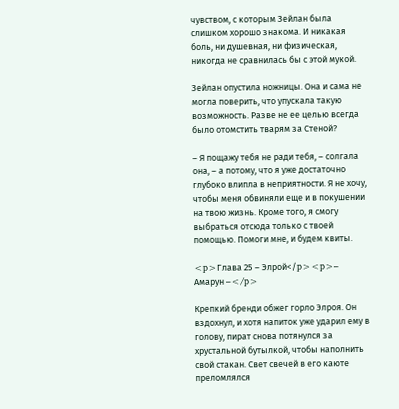чувством, с которым Зейлан была слишком хорошо знакома. И никакая боль, ни душевная, ни физическая, никогда не сравнилась бы с этой мукой.

Зейлан опустила ножницы. Она и сама не могла поверить, что упускала такую возможность. Разве не ее целью всегда было отомстить тварям за Стеной?

– Я пощажу тебя не ради тебя, – солгала она, – а потому, что я уже достаточно глубоко влипла в неприятности. Я не хочу, чтобы меня обвиняли еще и в покушении на твою жизнь. Кроме того, я смогу выбраться отсюда только с твоей помощью. Помоги мне, и будем квиты.

<p>Глава 25 – Элрой</p><p>– Амарун –</p>

Крепкий бренди обжег горло Элроя. Он вздохнул, и хотя напиток уже ударил ему в голову, пират снова потянулся за хрустальной бутылкой, чтобы наполнить свой стакан. Свет свечей в его каюте преломлялся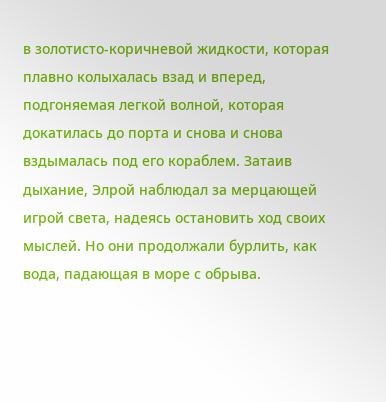в золотисто-коричневой жидкости, которая плавно колыхалась взад и вперед, подгоняемая легкой волной, которая докатилась до порта и снова и снова вздымалась под его кораблем. Затаив дыхание, Элрой наблюдал за мерцающей игрой света, надеясь остановить ход своих мыслей. Но они продолжали бурлить, как вода, падающая в море с обрыва.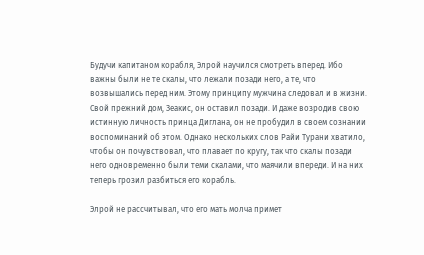Будучи капитаном корабля, Элрой научился смотреть вперед. Ибо важны были не те скалы, что лежали позади него, а те, что возвышались перед ним. Этому принципу мужчина следовал и в жизни. Свой прежний дом, Зеакис, он оставил позади. И даже возродив свою истинную личность принца Диглана, он не пробудил в своем сознании воспоминаний об этом. Однако нескольких слов Райи Турани хватило, чтобы он почувствовал, что плавает по кругу, так что скалы позади него одновременно были теми скалами, что маячили впереди. И на них теперь грозил разбиться его корабль.

Элрой не рассчитывал, что его мать молча примет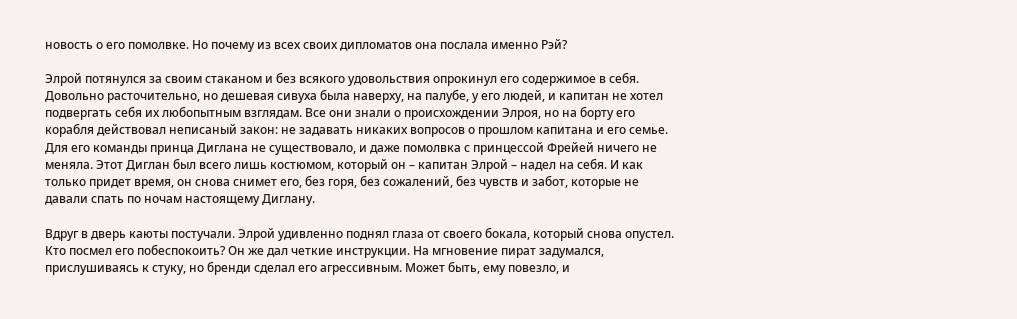новость о его помолвке. Но почему из всех своих дипломатов она послала именно Рэй?

Элрой потянулся за своим стаканом и без всякого удовольствия опрокинул его содержимое в себя. Довольно расточительно, но дешевая сивуха была наверху, на палубе, у его людей, и капитан не хотел подвергать себя их любопытным взглядам. Все они знали о происхождении Элроя, но на борту его корабля действовал неписаный закон: не задавать никаких вопросов о прошлом капитана и его семье. Для его команды принца Диглана не существовало, и даже помолвка с принцессой Фрейей ничего не меняла. Этот Диглан был всего лишь костюмом, который он – капитан Элрой – надел на себя. И как только придет время, он снова снимет его, без горя, без сожалений, без чувств и забот, которые не давали спать по ночам настоящему Диглану.

Вдруг в дверь каюты постучали. Элрой удивленно поднял глаза от своего бокала, который снова опустел. Кто посмел его побеспокоить? Он же дал четкие инструкции. На мгновение пират задумался, прислушиваясь к стуку, но бренди сделал его агрессивным. Может быть, ему повезло, и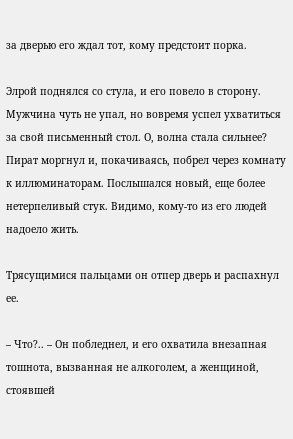за дверью его ждал тот, кому предстоит порка.

Элрой поднялся со стула, и его повело в сторону. Мужчина чуть не упал, но вовремя успел ухватиться за свой письменный стол. О, волна стала сильнее? Пират моргнул и, покачиваясь, побрел через комнату к иллюминаторам. Послышался новый, еще более нетерпеливый стук. Видимо, кому-то из его людей надоело жить.

Трясущимися пальцами он отпер дверь и распахнул ее.

– Что?.. – Он побледнел, и его охватила внезапная тошнота, вызванная не алкоголем, а женщиной, стоявшей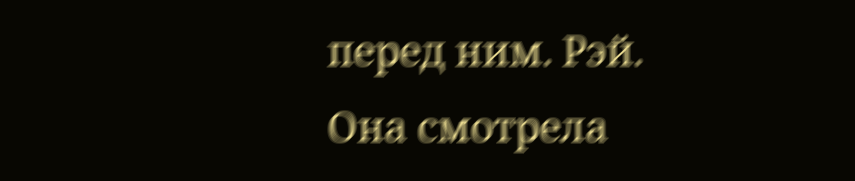перед ним. Рэй. Она смотрела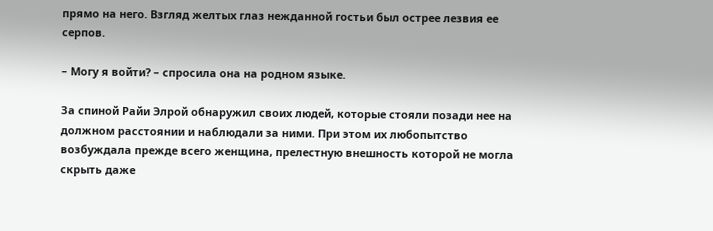прямо на него. Взгляд желтых глаз нежданной гостьи был острее лезвия ее серпов.

– Могу я войти? – спросила она на родном языке.

За спиной Райи Элрой обнаружил своих людей, которые стояли позади нее на должном расстоянии и наблюдали за ними. При этом их любопытство возбуждала прежде всего женщина, прелестную внешность которой не могла скрыть даже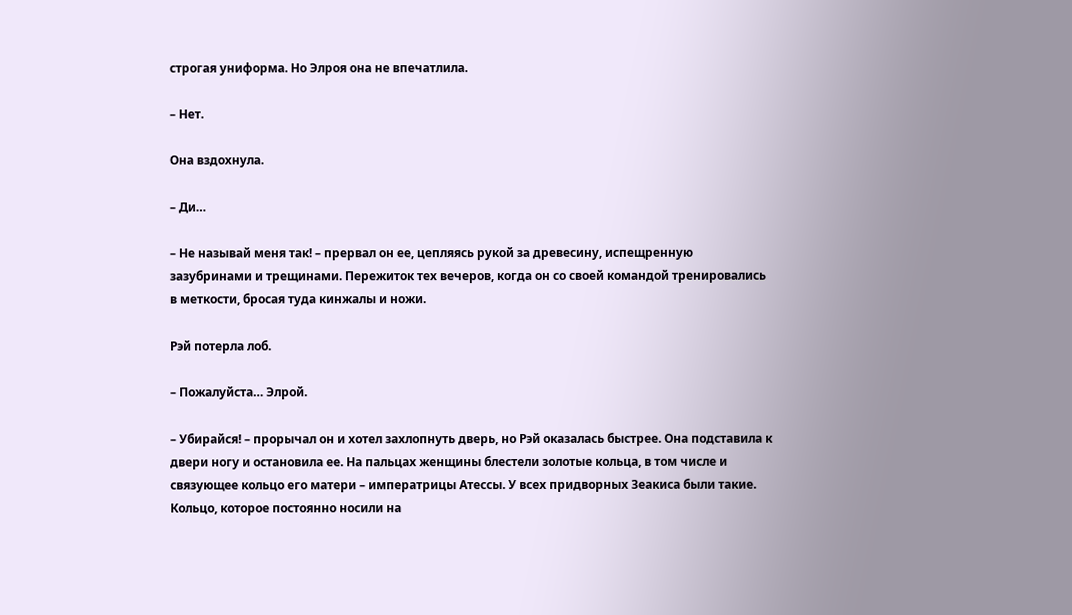строгая униформа. Но Элроя она не впечатлила.

– Нет.

Она вздохнула.

– Ди…

– Не называй меня так! – прервал он ее, цепляясь рукой за древесину, испещренную зазубринами и трещинами. Пережиток тех вечеров, когда он со своей командой тренировались в меткости, бросая туда кинжалы и ножи.

Рэй потерла лоб.

– Пожалуйста… Элрой.

– Убирайся! – прорычал он и хотел захлопнуть дверь, но Рэй оказалась быстрее. Она подставила к двери ногу и остановила ее. На пальцах женщины блестели золотые кольца, в том числе и связующее кольцо его матери – императрицы Атессы. У всех придворных Зеакиса были такие. Кольцо, которое постоянно носили на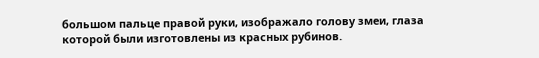большом пальце правой руки, изображало голову змеи, глаза которой были изготовлены из красных рубинов.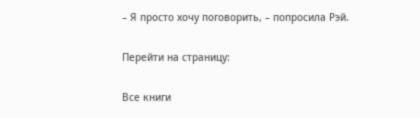– Я просто хочу поговорить, – попросила Рэй.

Перейти на страницу:

Все книги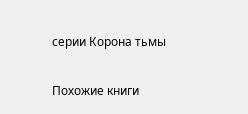серии Корона тьмы

Похожие книги